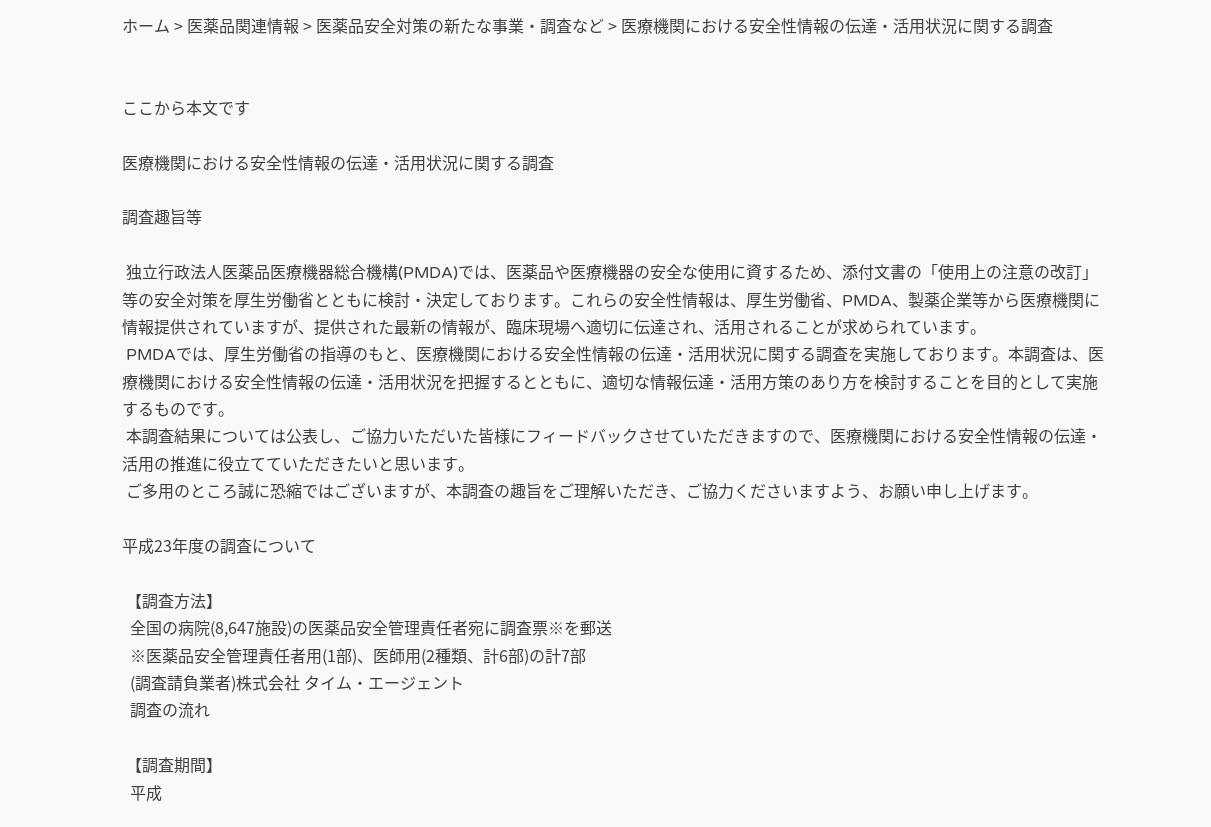ホーム > 医薬品関連情報 > 医薬品安全対策の新たな事業・調査など > 医療機関における安全性情報の伝達・活用状況に関する調査


ここから本文です

医療機関における安全性情報の伝達・活用状況に関する調査

調査趣旨等

 独立行政法人医薬品医療機器総合機構(PMDA)では、医薬品や医療機器の安全な使用に資するため、添付文書の「使用上の注意の改訂」等の安全対策を厚生労働省とともに検討・決定しております。これらの安全性情報は、厚生労働省、PMDA、製薬企業等から医療機関に情報提供されていますが、提供された最新の情報が、臨床現場へ適切に伝達され、活用されることが求められています。
 PMDAでは、厚生労働省の指導のもと、医療機関における安全性情報の伝達・活用状況に関する調査を実施しております。本調査は、医療機関における安全性情報の伝達・活用状況を把握するとともに、適切な情報伝達・活用方策のあり方を検討することを目的として実施するものです。
 本調査結果については公表し、ご協力いただいた皆様にフィードバックさせていただきますので、医療機関における安全性情報の伝達・活用の推進に役立てていただきたいと思います。
 ご多用のところ誠に恐縮ではございますが、本調査の趣旨をご理解いただき、ご協力くださいますよう、お願い申し上げます。

平成23年度の調査について

 【調査方法】
  全国の病院(8,647施設)の医薬品安全管理責任者宛に調査票※を郵送
  ※医薬品安全管理責任者用(1部)、医師用(2種類、計6部)の計7部
  (調査請負業者)株式会社 タイム・エージェント
  調査の流れ

 【調査期間】
  平成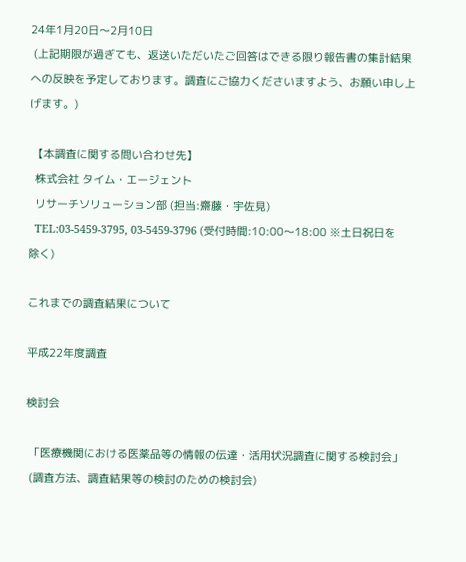24年1月20日〜2月10日
 (上記期限が過ぎても、返送いただいたご回答はできる限り報告書の集計結果への反映を予定しております。調査にご協力くださいますよう、お願い申し上げます。)

 【本調査に関する問い合わせ先】
  株式会社 タイム・エージェント
  リサーチソリューション部 (担当:齋藤・宇佐見)
  TEL:03-5459-3795, 03-5459-3796 (受付時間:10:00〜18:00 ※土日祝日を除く)

これまでの調査結果について

平成22年度調査

検討会

 「医療機関における医薬品等の情報の伝達・活用状況調査に関する検討会」
 (調査方法、調査結果等の検討のための検討会)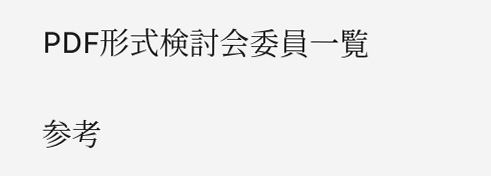PDF形式検討会委員一覧

参考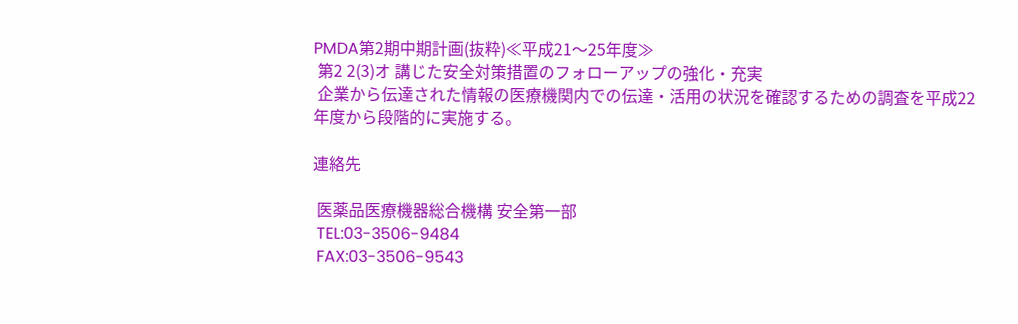PMDA第2期中期計画(抜粋)≪平成21〜25年度≫
 第2 2(3)オ 講じた安全対策措置のフォローアップの強化・充実
 企業から伝達された情報の医療機関内での伝達・活用の状況を確認するための調査を平成22年度から段階的に実施する。

連絡先

 医薬品医療機器総合機構 安全第一部
 TEL:03-3506-9484
 FAX:03-3506-9543